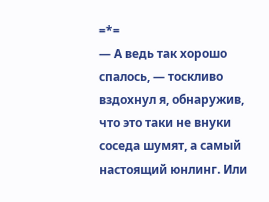=*=
— А ведь так хорошо спалось, — тоскливо вздохнул я, обнаружив, что это таки не внуки соседа шумят, а самый настоящий юнлинг. Или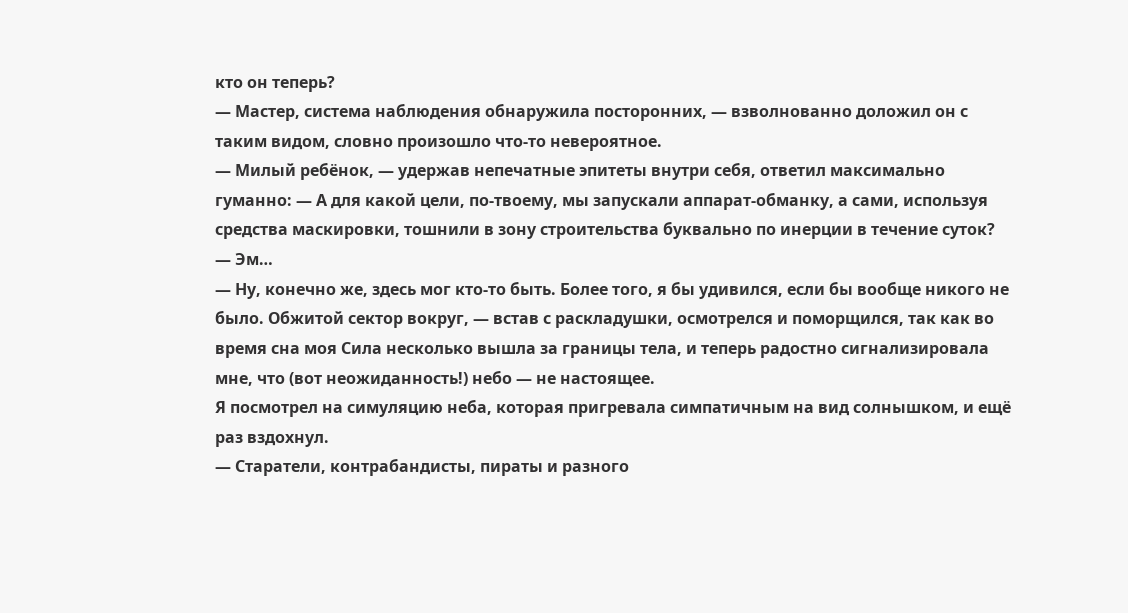кто он теперь?
— Мастер, система наблюдения обнаружила посторонних, — взволнованно доложил он с таким видом, словно произошло что-то невероятное.
— Милый ребёнок, — удержав непечатные эпитеты внутри себя, ответил максимально гуманно: — А для какой цели, по-твоему, мы запускали аппарат-обманку, а сами, используя средства маскировки, тошнили в зону строительства буквально по инерции в течение суток?
— Эм…
— Ну, конечно же, здесь мог кто-то быть. Более того, я бы удивился, если бы вообще никого не было. Обжитой сектор вокруг, — встав с раскладушки, осмотрелся и поморщился, так как во время сна моя Сила несколько вышла за границы тела, и теперь радостно сигнализировала мне, что (вот неожиданность!) небо — не настоящее.
Я посмотрел на симуляцию неба, которая пригревала симпатичным на вид солнышком, и ещё раз вздохнул.
— Старатели, контрабандисты, пираты и разного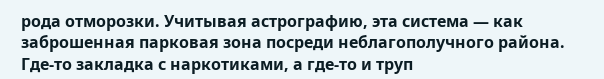рода отморозки. Учитывая астрографию, эта система — как заброшенная парковая зона посреди неблагополучного района. Где-то закладка с наркотиками, а где-то и труп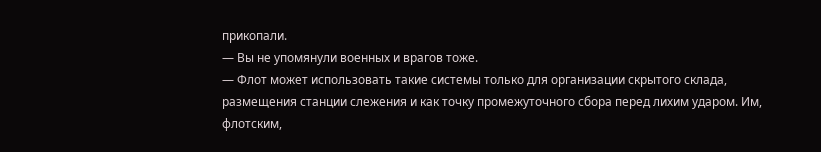прикопали.
— Вы не упомянули военных и врагов тоже.
— Флот может использовать такие системы только для организации скрытого склада, размещения станции слежения и как точку промежуточного сбора перед лихим ударом. Им, флотским,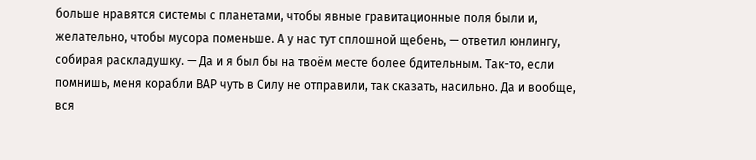больше нравятся системы с планетами, чтобы явные гравитационные поля были и, желательно, чтобы мусора поменьше. А у нас тут сплошной щебень, — ответил юнлингу, собирая раскладушку. — Да и я был бы на твоём месте более бдительным. Так-то, если помнишь, меня корабли ВАР чуть в Силу не отправили, так сказать, насильно. Да и вообще, вся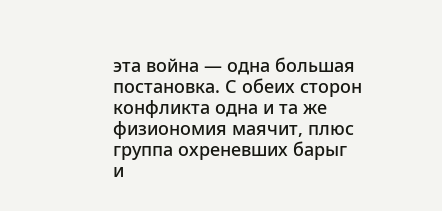эта война — одна большая постановка. С обеих сторон конфликта одна и та же физиономия маячит, плюс группа охреневших барыг и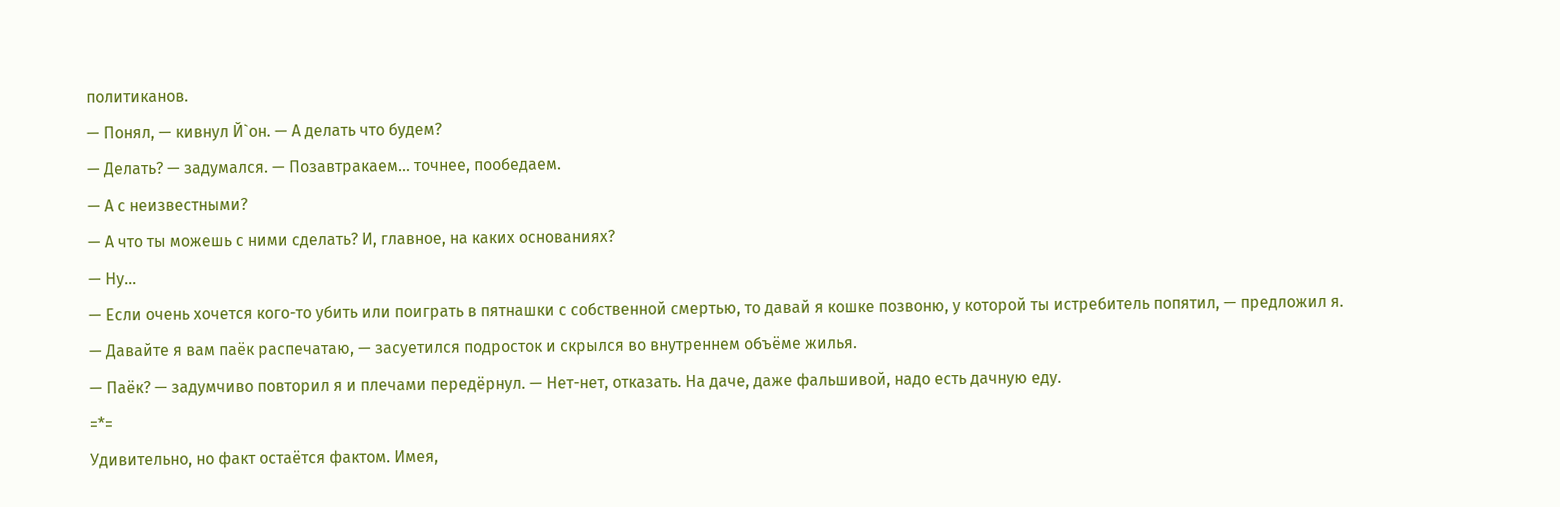политиканов.
— Понял, — кивнул Й`он. — А делать что будем?
— Делать? — задумался. — Позавтракаем… точнее, пообедаем.
— А с неизвестными?
— А что ты можешь с ними сделать? И, главное, на каких основаниях?
— Ну…
— Если очень хочется кого-то убить или поиграть в пятнашки с собственной смертью, то давай я кошке позвоню, у которой ты истребитель попятил, — предложил я.
— Давайте я вам паёк распечатаю, — засуетился подросток и скрылся во внутреннем объёме жилья.
— Паёк? — задумчиво повторил я и плечами передёрнул. — Нет-нет, отказать. На даче, даже фальшивой, надо есть дачную еду.
=*=
Удивительно, но факт остаётся фактом. Имея,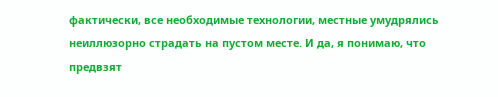фактически, все необходимые технологии, местные умудрялись неиллюзорно страдать на пустом месте. И да, я понимаю, что предвзят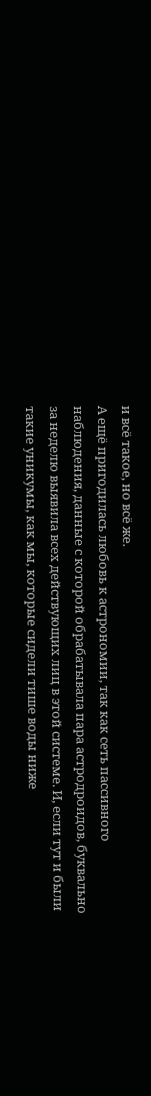и всё такое, но всё же.
А ещё пригодилась любовь к астрономии, так как сеть пассивного наблюдения, данные с которой обрабатывала пара астродроидов, буквально за неделю выявила всех действующих лиц в этой системе. И, если тут и были такие уникумы, как мы, которые сидели тише воды ниже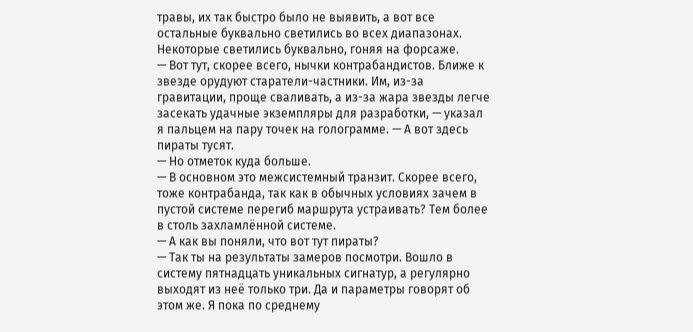травы, их так быстро было не выявить, а вот все остальные буквально светились во всех диапазонах. Некоторые светились буквально, гоняя на форсаже.
— Вот тут, скорее всего, нычки контрабандистов. Ближе к звезде орудуют старатели-частники. Им, из-за гравитации, проще сваливать, а из-за жара звезды легче засекать удачные экземпляры для разработки, — указал я пальцем на пару точек на голограмме. — А вот здесь пираты тусят.
— Но отметок куда больше.
— В основном это межсистемный транзит. Скорее всего, тоже контрабанда, так как в обычных условиях зачем в пустой системе перегиб маршрута устраивать? Тем более в столь захламлённой системе.
— А как вы поняли, что вот тут пираты?
— Так ты на результаты замеров посмотри. Вошло в систему пятнадцать уникальных сигнатур, а регулярно выходят из неё только три. Да и параметры говорят об этом же. Я пока по среднему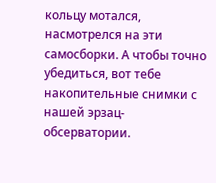кольцу мотался, насмотрелся на эти самосборки. А чтобы точно убедиться, вот тебе накопительные снимки с нашей эрзац-обсерватории.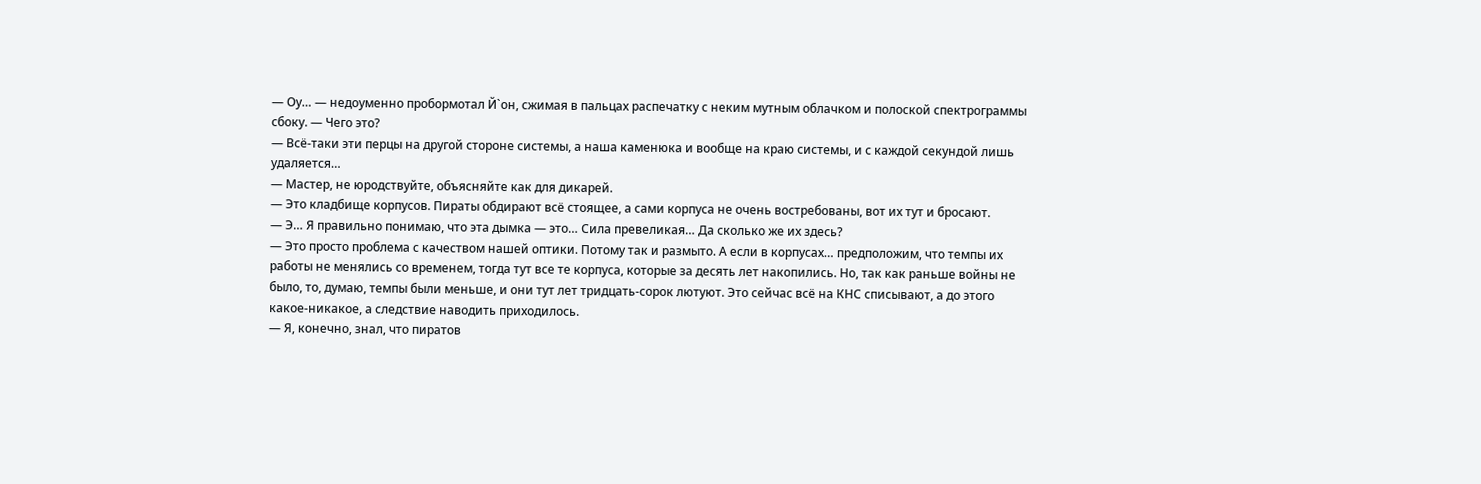— Оу… — недоуменно пробормотал Й`он, сжимая в пальцах распечатку с неким мутным облачком и полоской спектрограммы сбоку. — Чего это?
— Всё-таки эти перцы на другой стороне системы, а наша каменюка и вообще на краю системы, и с каждой секундой лишь удаляется…
— Мастер, не юродствуйте, объясняйте как для дикарей.
— Это кладбище корпусов. Пираты обдирают всё стоящее, а сами корпуса не очень востребованы, вот их тут и бросают.
— Э… Я правильно понимаю, что эта дымка — это… Сила превеликая… Да сколько же их здесь?
— Это просто проблема с качеством нашей оптики. Потому так и размыто. А если в корпусах… предположим, что темпы их работы не менялись со временем, тогда тут все те корпуса, которые за десять лет накопились. Но, так как раньше войны не было, то, думаю, темпы были меньше, и они тут лет тридцать-сорок лютуют. Это сейчас всё на КНС списывают, а до этого какое-никакое, а следствие наводить приходилось.
— Я, конечно, знал, что пиратов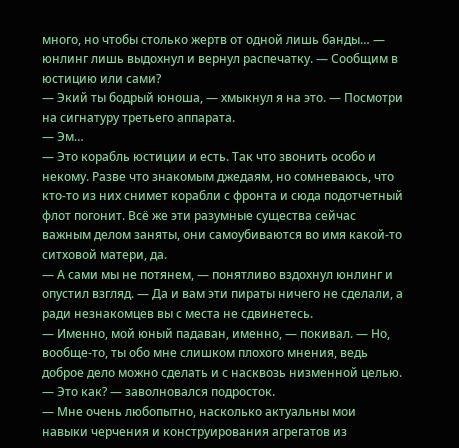много, но чтобы столько жертв от одной лишь банды… — юнлинг лишь выдохнул и вернул распечатку. — Сообщим в юстицию или сами?
— Экий ты бодрый юноша, — хмыкнул я на это. — Посмотри на сигнатуру третьего аппарата.
— Эм…
— Это корабль юстиции и есть. Так что звонить особо и некому. Разве что знакомым джедаям, но сомневаюсь, что кто-то из них снимет корабли с фронта и сюда подотчетный флот погонит. Всё же эти разумные существа сейчас важным делом заняты, они самоубиваются во имя какой-то ситховой матери, да.
— А сами мы не потянем, — понятливо вздохнул юнлинг и опустил взгляд. — Да и вам эти пираты ничего не сделали, а ради незнакомцев вы с места не сдвинетесь.
— Именно, мой юный падаван, именно, — покивал. — Но, вообще-то, ты обо мне слишком плохого мнения, ведь доброе дело можно сделать и с насквозь низменной целью.
— Это как? — заволновался подросток.
— Мне очень любопытно, насколько актуальны мои навыки черчения и конструирования агрегатов из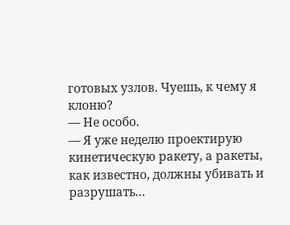готовых узлов. Чуешь, к чему я клоню?
— Не особо.
— Я уже неделю проектирую кинетическую ракету, а ракеты, как известно, должны убивать и разрушать…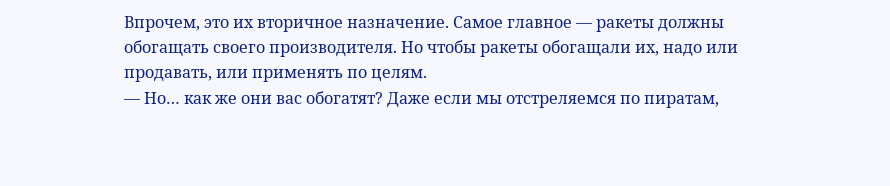Впрочем, это их вторичное назначение. Самое главное — ракеты должны обогащать своего производителя. Но чтобы ракеты обогащали их, надо или продавать, или применять по целям.
— Но… как же они вас обогатят? Даже если мы отстреляемся по пиратам,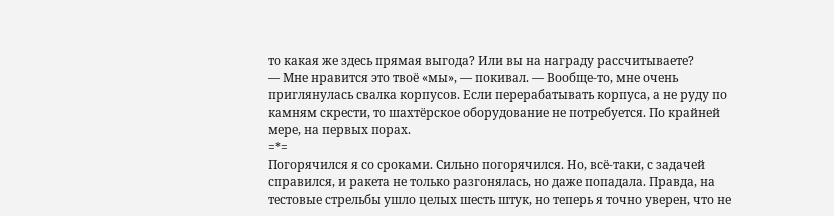то какая же здесь прямая выгода? Или вы на награду рассчитываете?
— Мне нравится это твоё «мы», — покивал. — Вообще-то, мне очень приглянулась свалка корпусов. Если перерабатывать корпуса, а не руду по камням скрести, то шахтёрское оборудование не потребуется. По крайней мере, на первых порах.
=*=
Погорячился я со сроками. Сильно погорячился. Но, всё-таки, с задачей справился, и ракета не только разгонялась, но даже попадала. Правда, на тестовые стрельбы ушло целых шесть штук, но теперь я точно уверен, что не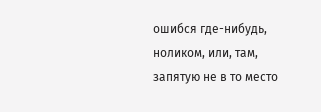ошибся где-нибудь, ноликом, или, там, запятую не в то место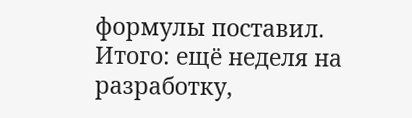формулы поставил. Итого: ещё неделя на разработку,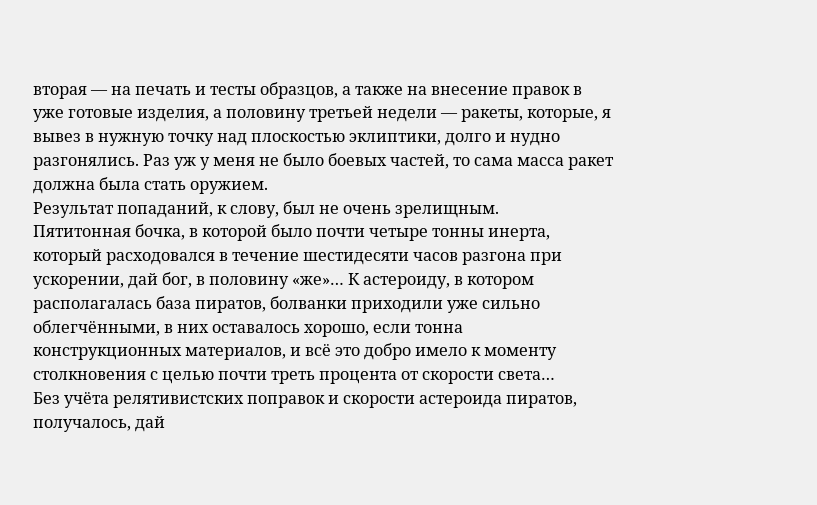вторая — на печать и тесты образцов, а также на внесение правок в уже готовые изделия, а половину третьей недели — ракеты, которые, я вывез в нужную точку над плоскостью эклиптики, долго и нудно разгонялись. Раз уж у меня не было боевых частей, то сама масса ракет должна была стать оружием.
Результат попаданий, к слову, был не очень зрелищным.
Пятитонная бочка, в которой было почти четыре тонны инерта, который расходовался в течение шестидесяти часов разгона при ускорении, дай бог, в половину «же»… К астероиду, в котором располагалась база пиратов, болванки приходили уже сильно облегчёнными, в них оставалось хорошо, если тонна конструкционных материалов, и всё это добро имело к моменту столкновения с целью почти треть процента от скорости света…
Без учёта релятивистских поправок и скорости астероида пиратов, получалось, дай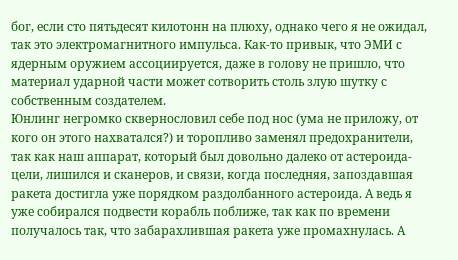бог, если сто пятьдесят килотонн на плюху, однако чего я не ожидал, так это электромагнитного импульса. Как-то привык, что ЭМИ с ядерным оружием ассоциируется, даже в голову не пришло, что материал ударной части может сотворить столь злую шутку с собственным создателем.
Юнлинг негромко сквернословил себе под нос (ума не приложу, от кого он этого нахватался?) и торопливо заменял предохранители, так как наш аппарат, который был довольно далеко от астероида-цели, лишился и сканеров, и связи, когда последняя, запоздавшая ракета достигла уже порядком раздолбанного астероида. А ведь я уже собирался подвести корабль поближе, так как по времени получалось так, что забарахлившая ракета уже промахнулась. А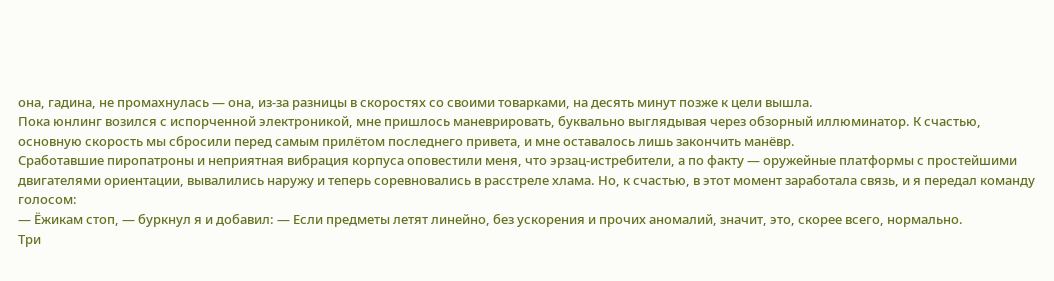она, гадина, не промахнулась — она, из-за разницы в скоростях со своими товарками, на десять минут позже к цели вышла.
Пока юнлинг возился с испорченной электроникой, мне пришлось маневрировать, буквально выглядывая через обзорный иллюминатор. К счастью, основную скорость мы сбросили перед самым прилётом последнего привета, и мне оставалось лишь закончить манёвр.
Сработавшие пиропатроны и неприятная вибрация корпуса оповестили меня, что эрзац-истребители, а по факту — оружейные платформы с простейшими двигателями ориентации, вывалились наружу и теперь соревновались в расстреле хлама. Но, к счастью, в этот момент заработала связь, и я передал команду голосом:
— Ёжикам стоп, — буркнул я и добавил: — Если предметы летят линейно, без ускорения и прочих аномалий, значит, это, скорее всего, нормально.
Три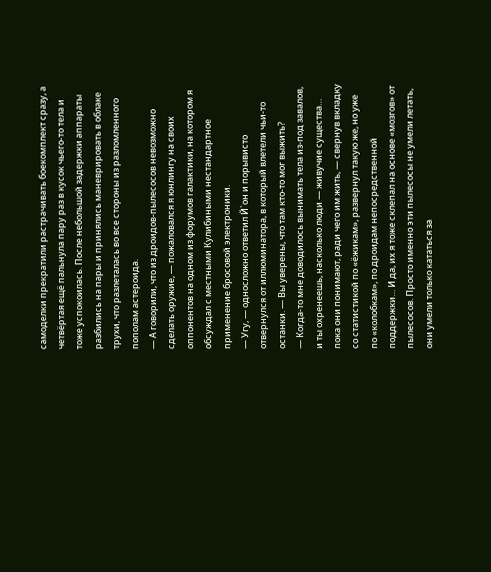самоделки прекратили растрачивать боекомплект сразу, а четвёртая ещё пальнула пару раз в кусок чьего-то тела и тоже успокоилась. После небольшой задержки аппараты разбились на пары и принялись маневрировать в облаке трухи, что разлеталась во все стороны из разломленного пополам астероида.
— А говорили, что из дроидов-пылесосов невозможно сделать оружие, — пожаловался я юнлингу на своих оппонентов на одном из форумов галактики, на котором я обсуждал с местными Кулибиными нестандартное применение бросовой электроники.
— Угу, — односложно ответил Й`он и порывисто отвернулся от иллюминатора, в который влетели чьи-то останки. — Вы уверены, что там кто-то мог выжить?
— Когда-то мне доводилось вынимать тела из-под завалов, и ты охренеешь, насколько люди — живучие существа… пока они понимают, ради чего им жить, — свернув вкладку со статистикой по «ёжикам», развернул такую же, но уже по «колобкам», по дроидам непосредственной поддержки… И да, их я тоже склепал на основе «мозгов» от пылесосов. Просто именно эти пылесосы не умели летать, они умели только кататься за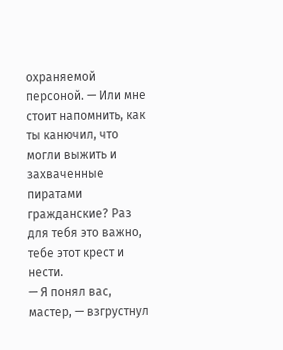охраняемой персоной. — Или мне стоит напомнить, как ты канючил, что могли выжить и захваченные пиратами гражданские? Раз для тебя это важно, тебе этот крест и нести.
— Я понял вас, мастер, — взгрустнул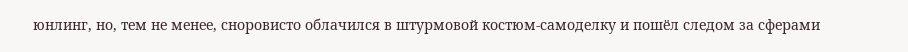юнлинг, но, тем не менее, сноровисто облачился в штурмовой костюм-самоделку и пошёл следом за сферами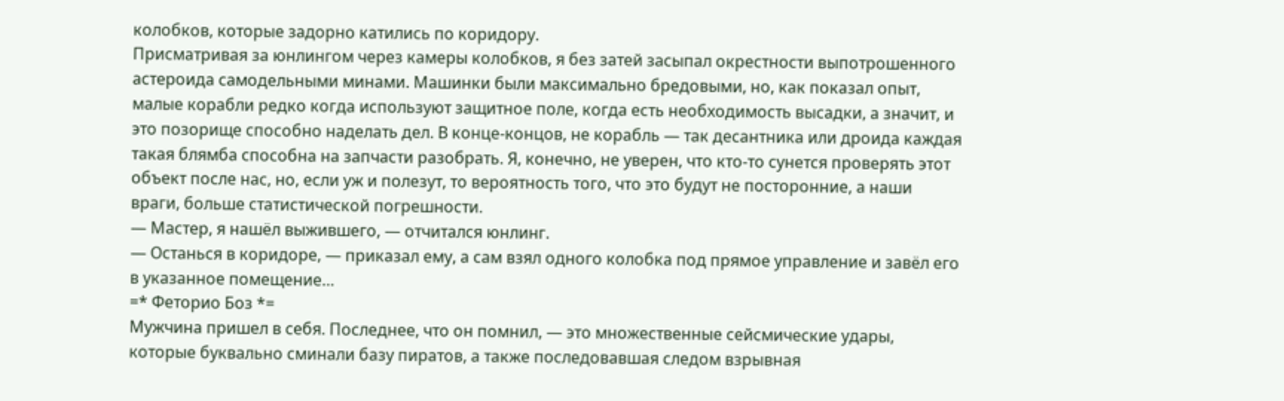колобков, которые задорно катились по коридору.
Присматривая за юнлингом через камеры колобков, я без затей засыпал окрестности выпотрошенного астероида самодельными минами. Машинки были максимально бредовыми, но, как показал опыт, малые корабли редко когда используют защитное поле, когда есть необходимость высадки, а значит, и это позорище способно наделать дел. В конце-концов, не корабль — так десантника или дроида каждая такая блямба способна на запчасти разобрать. Я, конечно, не уверен, что кто-то сунется проверять этот объект после нас, но, если уж и полезут, то вероятность того, что это будут не посторонние, а наши враги, больше статистической погрешности.
— Мастер, я нашёл выжившего, — отчитался юнлинг.
— Останься в коридоре, — приказал ему, а сам взял одного колобка под прямое управление и завёл его в указанное помещение…
=* Феторио Боз *=
Мужчина пришел в себя. Последнее, что он помнил, — это множественные сейсмические удары, которые буквально сминали базу пиратов, а также последовавшая следом взрывная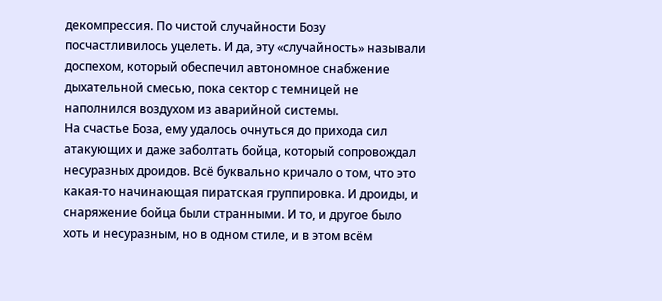декомпрессия. По чистой случайности Бозу посчастливилось уцелеть. И да, эту «случайность» называли доспехом, который обеспечил автономное снабжение дыхательной смесью, пока сектор с темницей не наполнился воздухом из аварийной системы.
На счастье Боза, ему удалось очнуться до прихода сил атакующих и даже заболтать бойца, который сопровождал несуразных дроидов. Всё буквально кричало о том, что это какая-то начинающая пиратская группировка. И дроиды, и снаряжение бойца были странными. И то, и другое было хоть и несуразным, но в одном стиле, и в этом всём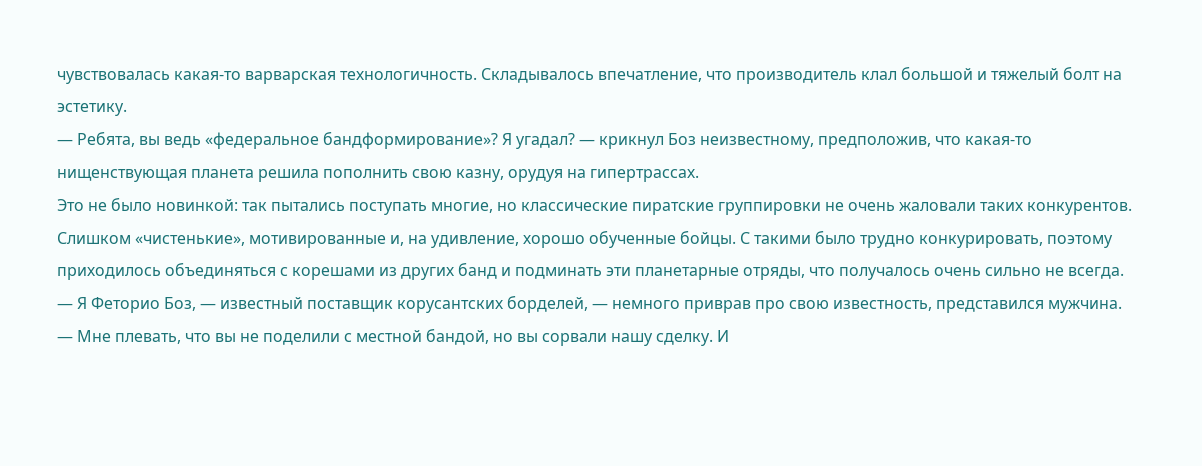чувствовалась какая-то варварская технологичность. Складывалось впечатление, что производитель клал большой и тяжелый болт на эстетику.
— Ребята, вы ведь «федеральное бандформирование»? Я угадал? — крикнул Боз неизвестному, предположив, что какая-то нищенствующая планета решила пополнить свою казну, орудуя на гипертрассах.
Это не было новинкой: так пытались поступать многие, но классические пиратские группировки не очень жаловали таких конкурентов. Слишком «чистенькие», мотивированные и, на удивление, хорошо обученные бойцы. С такими было трудно конкурировать, поэтому приходилось объединяться с корешами из других банд и подминать эти планетарные отряды, что получалось очень сильно не всегда.
— Я Феторио Боз, — известный поставщик корусантских борделей, — немного приврав про свою известность, представился мужчина. — Мне плевать, что вы не поделили с местной бандой, но вы сорвали нашу сделку. И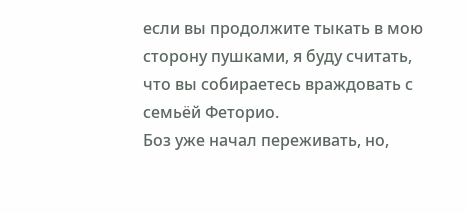если вы продолжите тыкать в мою сторону пушками, я буду считать, что вы собираетесь враждовать с семьёй Феторио.
Боз уже начал переживать, но,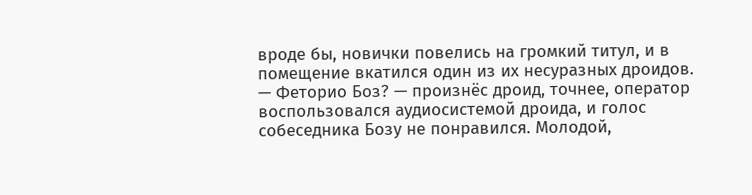вроде бы, новички повелись на громкий титул, и в помещение вкатился один из их несуразных дроидов.
— Феторио Боз? — произнёс дроид, точнее, оператор воспользовался аудиосистемой дроида, и голос собеседника Бозу не понравился. Молодой,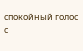спокойный голос с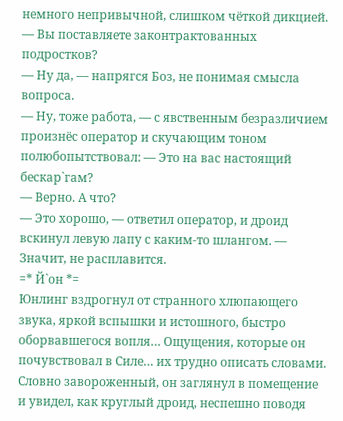немного непривычной, слишком чёткой дикцией. — Вы поставляете законтрактованных подростков?
— Ну да, — напрягся Боз, не понимая смысла вопроса.
— Ну, тоже работа, — с явственным безразличием произнёс оператор и скучающим тоном полюбопытствовал: — Это на вас настоящий бескар`гам?
— Верно. А что?
— Это хорошо, — ответил оператор, и дроид вскинул левую лапу с каким-то шлангом. — Значит, не расплавится.
=* Й`он *=
Юнлинг вздрогнул от странного хлюпающего звука, яркой вспышки и истошного, быстро оборвавшегося вопля… Ощущения, которые он почувствовал в Силе… их трудно описать словами.
Словно завороженный, он заглянул в помещение и увидел, как круглый дроид, неспешно поводя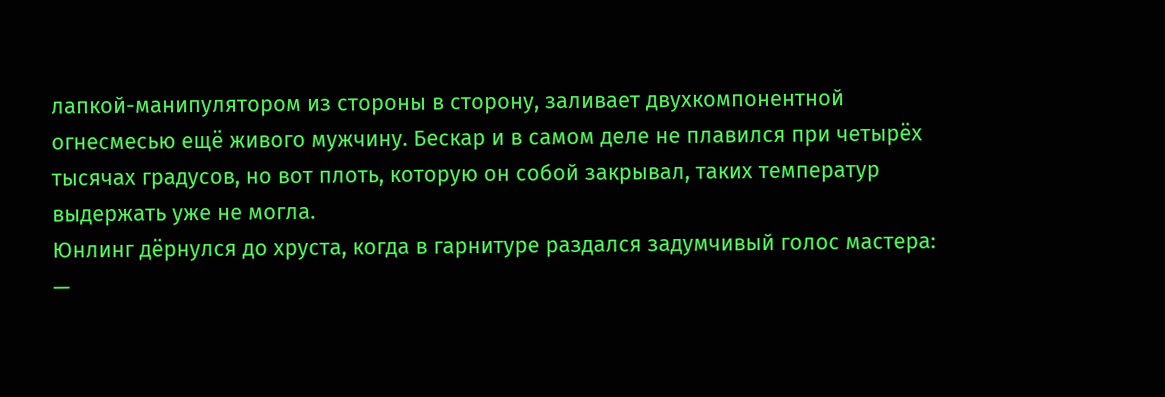лапкой-манипулятором из стороны в сторону, заливает двухкомпонентной огнесмесью ещё живого мужчину. Бескар и в самом деле не плавился при четырёх тысячах градусов, но вот плоть, которую он собой закрывал, таких температур выдержать уже не могла.
Юнлинг дёрнулся до хруста, когда в гарнитуре раздался задумчивый голос мастера:
—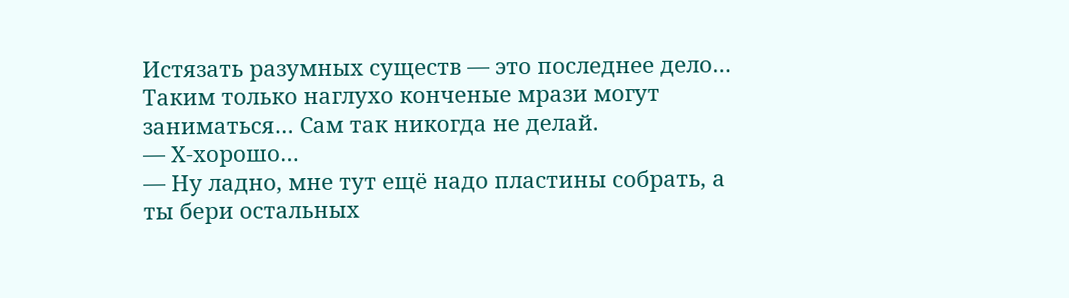Истязать разумных существ — это последнее дело… Таким только наглухо конченые мрази могут заниматься… Сам так никогда не делай.
— Х-хорошо…
— Ну ладно, мне тут ещё надо пластины собрать, а ты бери остальных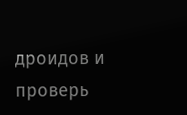дроидов и проверь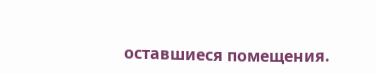оставшиеся помещения.